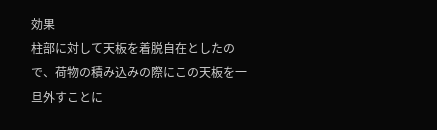効果
柱部に対して天板を着脱自在としたので、荷物の積み込みの際にこの天板を一旦外すことに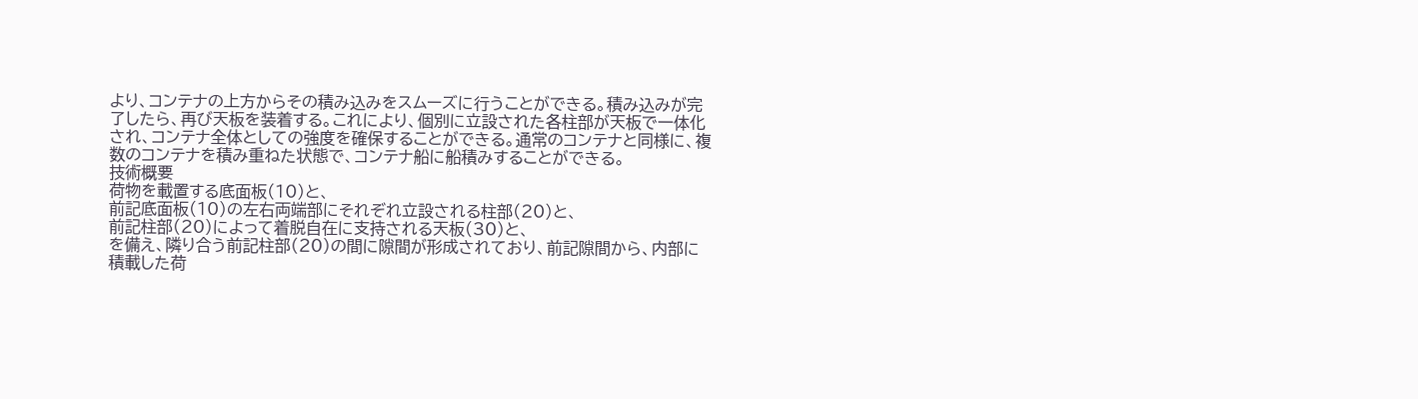より、コンテナの上方からその積み込みをスムーズに行うことができる。積み込みが完了したら、再び天板を装着する。これにより、個別に立設された各柱部が天板で一体化され、コンテナ全体としての強度を確保することができる。通常のコンテナと同様に、複数のコンテナを積み重ねた状態で、コンテナ船に船積みすることができる。
技術概要
荷物を載置する底面板(10)と、
前記底面板(10)の左右両端部にそれぞれ立設される柱部(20)と、
前記柱部(20)によって着脱自在に支持される天板(30)と、
を備え、隣り合う前記柱部(20)の間に隙間が形成されており、前記隙間から、内部に積載した荷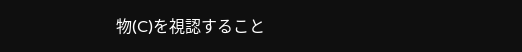物(C)を視認すること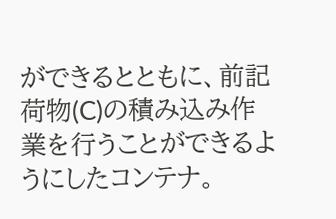ができるとともに、前記荷物(C)の積み込み作業を行うことができるようにしたコンテナ。